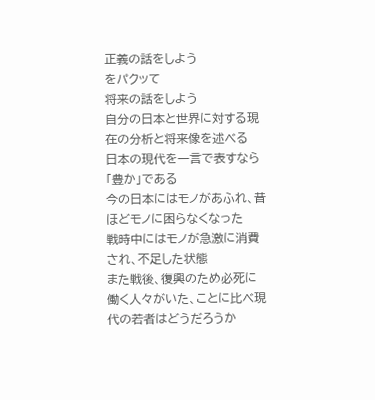正義の話をしよう
をパクッて
将来の話をしよう
自分の日本と世界に対する現在の分析と将来像を述べる
日本の現代を一言で表すなら「豊か」である
今の日本にはモノがあふれ、昔ほどモノに困らなくなった
戦時中にはモノが急激に消費され、不足した状態
また戦後、復興のため必死に働く人々がいた、ことに比べ現代の若者はどうだろうか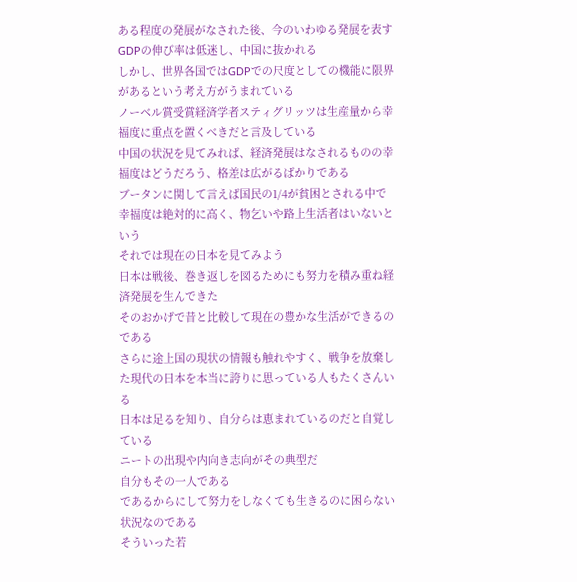ある程度の発展がなされた後、今のいわゆる発展を表すGDPの伸び率は低迷し、中国に抜かれる
しかし、世界各国ではGDPでの尺度としての機能に限界があるという考え方がうまれている
ノーベル賞受賞経済学者スティグリッツは生産量から幸福度に重点を置くべきだと言及している
中国の状況を見てみれば、経済発展はなされるものの幸福度はどうだろう、格差は広がるばかりである
ブータンに関して言えば国民の1/4が貧困とされる中で幸福度は絶対的に高く、物乞いや路上生活者はいないという
それでは現在の日本を見てみよう
日本は戦後、巻き返しを図るためにも努力を積み重ね経済発展を生んできた
そのおかげで昔と比較して現在の豊かな生活ができるのである
さらに途上国の現状の情報も触れやすく、戦争を放棄した現代の日本を本当に誇りに思っている人もたくさんいる
日本は足るを知り、自分らは恵まれているのだと自覚している
ニートの出現や内向き志向がその典型だ
自分もその一人である
であるからにして努力をしなくても生きるのに困らない状況なのである
そういった若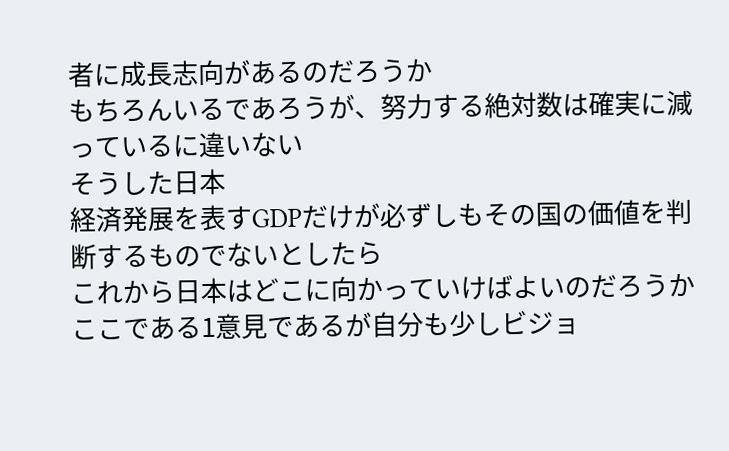者に成長志向があるのだろうか
もちろんいるであろうが、努力する絶対数は確実に減っているに違いない
そうした日本
経済発展を表すGDPだけが必ずしもその国の価値を判断するものでないとしたら
これから日本はどこに向かっていけばよいのだろうか
ここである1意見であるが自分も少しビジョ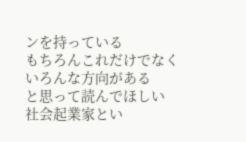ンを持っている
もちろんこれだけでなくいろんな方向がある
と思って読んでほしい
社会起業家とい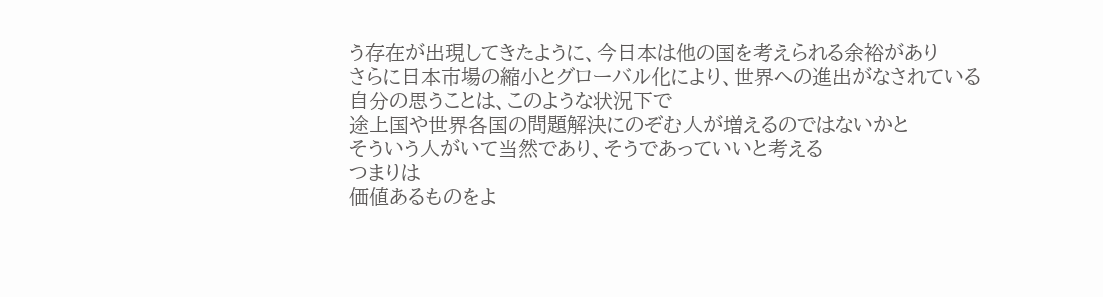う存在が出現してきたように、今日本は他の国を考えられる余裕があり
さらに日本市場の縮小とグローバル化により、世界への進出がなされている
自分の思うことは、このような状況下で
途上国や世界各国の問題解決にのぞむ人が増えるのではないかと
そういう人がいて当然であり、そうであっていいと考える
つまりは
価値あるものをよ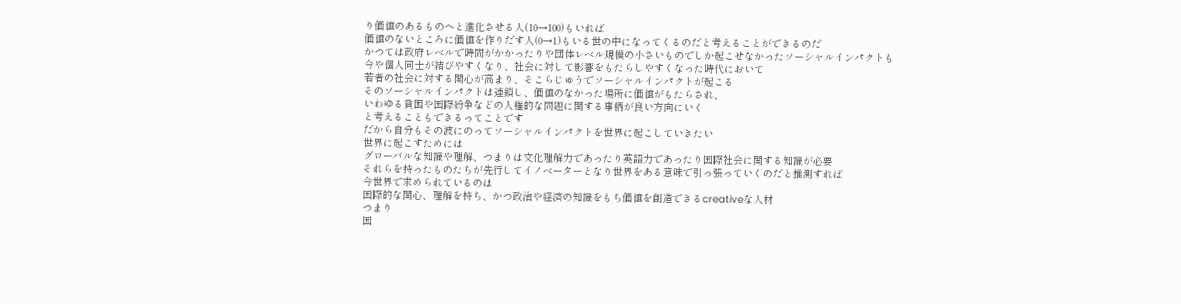り価値のあるものへと進化させる人(10→100)もいれば
価値のないところに価値を作りだす人(0→1)もいる世の中になってくるのだと考えることができるのだ
かつては政府レベルで時間がかかったりや団体レベル規模の小さいものでしか起こせなかったソーシャルインパクトも
今や個人同士が結びやすくなり、社会に対して影響をもたらしやすくなった時代において
若者の社会に対する関心が高まり、そこらじゅうでソーシャルインパクトが起こる
そのソーシャルインパクトは連鎖し、価値のなかった場所に価値がもたらされ、
いわゆる貧困や国際紛争などの人権的な問題に関する事柄が良い方向にいく
と考えることもできるってことです
だから自分もその波にのってソーシャルインパクトを世界に起こしていきたい
世界に起こすためには
グローバルな知識や理解、つまりは文化理解力であったり英語力であったり国際社会に関する知識が必要
それらを持ったものたちが先行してイノベーターとなり世界をある意味で引っ張っていくのだと推測すれば
今世界で求められているのは
国際的な関心、理解を持ち、かつ政治や経済の知識をもち価値を創造できるcreativeな人材
つまり
国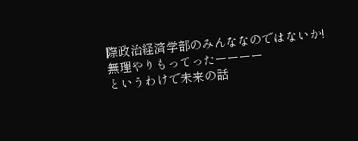際政治経済学部のみんななのではないか!
無理やりもってったーーーー
というわけで未来の話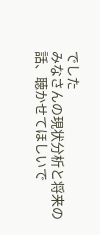でした
みなさんの現状分析と将来の話、聴かせてほしいで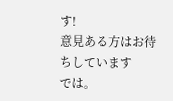す!
意見ある方はお待ちしています
では。